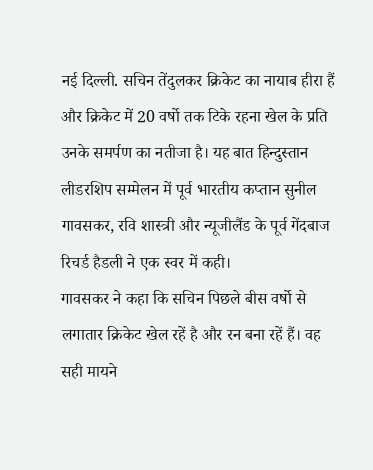नई दिल्ली. सचिन तेंदुलकर क्रिकेट का नायाब हीरा हैं और क्रिकेट में 20 वर्षो तक टिके रहना खेल के प्रति उनके समर्पण का नतीजा है। यह बात हिन्दुस्तान लीडरशिप सम्मेलन में पूर्व भारतीय कप्तान सुनील गावसकर, रवि शास्त्री और न्यूजीलैंड के पूर्व गेंदबाज रिचर्ड हैडली ने एक स्वर में कही।
गावसकर ने कहा कि सचिन पिछले बीस वर्षो से लगातार क्रिकेट खेल रहें है और रन बना रहें हैं। वह सही मायने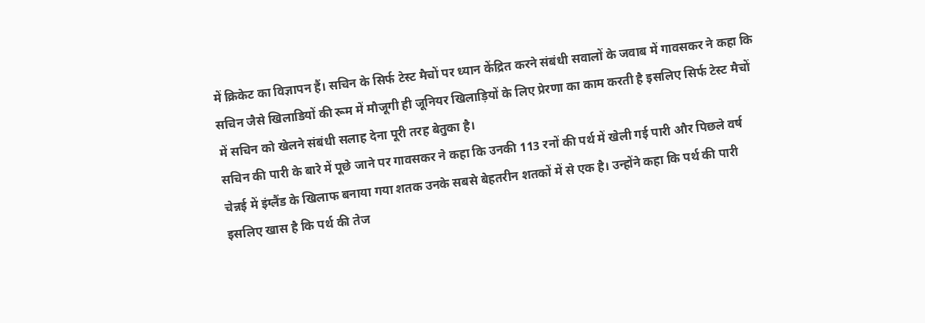में क्रिकेट का विज्ञापन हैं। सचिन के सिर्फ टेस्ट मैचों पर ध्यान केंद्रित करने संबंधी सवालों के जवाब में गावसकर ने कहा कि सचिन जैसे खिलाडियों की रूम में मौजूगी ही जूनियर खिलाड़ियों के लिए प्रेरणा का काम करती है इसलिए सिर्फ टेस्ट मैचों में सचिन को खेलने संबंधी सलाह देना पूरी तरह बेतुका है।
सचिन की पारी के बारे में पूछे जाने पर गावसकर ने कहा कि उनकी 113 रनों की पर्थ में खेली गई पारी और पिछले वर्ष चेन्नई में इंग्लैंड के खिलाफ बनाया गया शतक उनके सबसे बेहतरीन शतकों में से एक है। उन्होंने कहा कि पर्थ की पारी इसलिए खास है कि पर्थ की तेज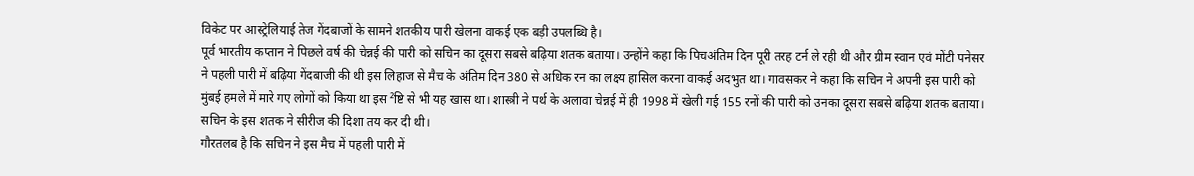विकेट पर आस्ट्रेलियाई तेज गेंदबाजों के सामने शतकीय पारी खेलना वाकई एक बड़ी उपलब्धि है।
पूर्व भारतीय कप्तान ने पिछले वर्ष की चेन्नई की पारी को सचिन का दूसरा सबसे बढ़िया शतक बताया। उन्होंने कहा कि पिचअंतिम दिन पूरी तरह टर्न ले रही थी और ग्रीम स्वान एवं मोंटी पनेसर ने पहली पारी में बढ़िया गेंदबाजी की थी इस लिहाज से मैच के अंतिम दिन 380 से अधिक रन का लक्ष्य हासिल करना वाकई अदभुत था। गावसकर ने कहा कि सचिन ने अपनी इस पारी को मुंबई हमले में मारे गए लोगों को किया था इस ²ष्टि से भी यह खास था। शास्त्री ने पर्थ के अलावा चेन्नई में ही 1998 में खेली गई 155 रनों की पारी को उनका दूसरा सबसे बढ़िया शतक बताया। सचिन के इस शतक ने सीरीज की दिशा तय कर दी थी।
गौरतलब है कि सचिन ने इस मैच में पहली पारी में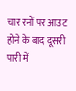चार रनों पर आउट होने के बाद दूसरी पारी में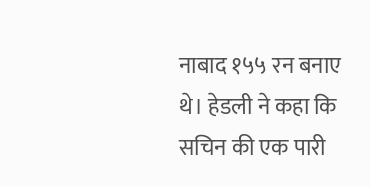नाबाद १५५ रन बनाए थे। हेडली ने कहा कि सचिन की एक पारी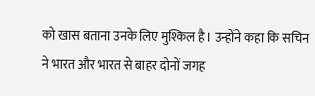को खास बताना उनके लिए मुश्किल है। उन्होंने कहा कि सचिन ने भारत और भारत से बाहर दोनों जगह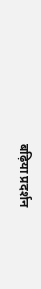बढ़िया प्रदर्शन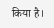किया है।